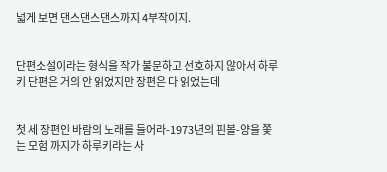넓게 보면 댄스댄스댄스까지 4부작이지.


단편소설이라는 형식을 작가 불문하고 선호하지 않아서 하루키 단편은 거의 안 읽었지만 장편은 다 읽었는데


첫 세 장편인 바람의 노래를 들어라-1973년의 핀볼-양을 쫓는 모험 까지가 하루키라는 사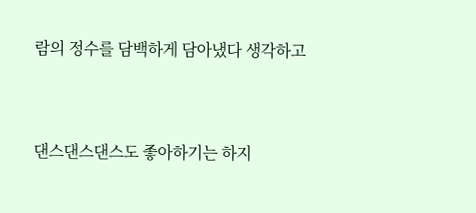람의 정수를 담백하게 담아냈다 생각하고


댄스댄스댄스도 좋아하기는 하지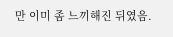만 이미 좀 느끼해진 뒤였음.